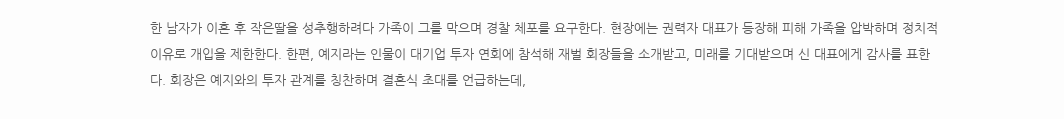한 남자가 이혼 후 작은딸을 성추행하려다 가족이 그를 막으며 경찰 체포를 요구한다. 현장에는 권력자 대표가 등장해 피해 가족을 압박하며 정치적 이유로 개입을 제한한다. 한편, 예지라는 인물이 대기업 투자 연회에 참석해 재벌 회장들을 소개받고, 미래를 기대받으며 신 대표에게 감사를 표한다. 회장은 예지와의 투자 관계를 칭찬하며 결혼식 초대를 언급하는데,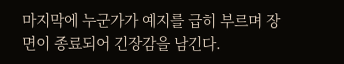마지막에 누군가가 예지를 급히 부르며 장면이 종료되어 긴장감을 남긴다.